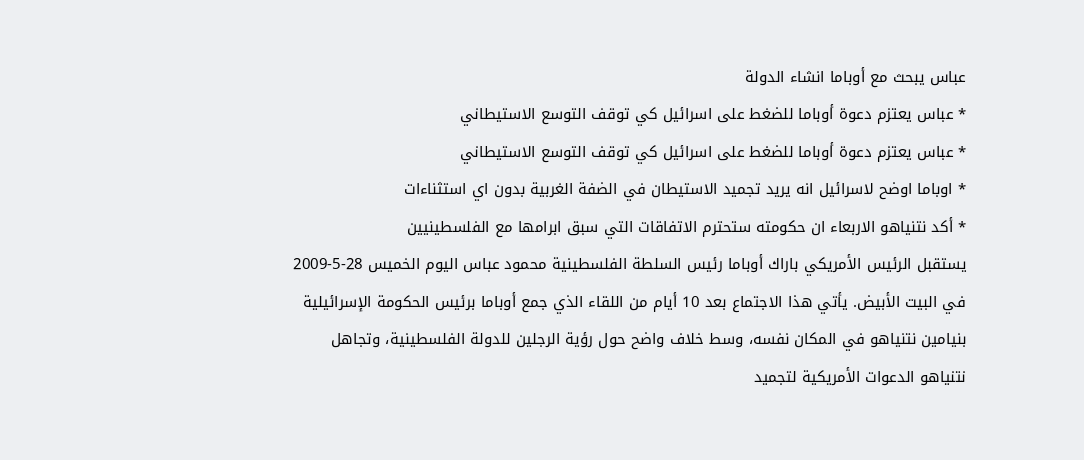عباس يبحث مع أوباما انشاء الدولة
* عباس يعتزم دعوة أوباما للضغط على اسرائيل كي توقف التوسع الاستيطاني
* عباس يعتزم دعوة أوباما للضغط على اسرائيل كي توقف التوسع الاستيطاني
* اوباما اوضح لاسرائيل انه يريد تجميد الاستيطان في الضفة الغربية بدون اي استثناءات
* أكد نتنياهو الاربعاء ان حكومته ستحترم الاتفاقات التي سبق ابرامها مع الفلسطينيين
يستقبل الرئيس الأمريكي باراك أوباما رئيس السلطة الفلسطينية محمود عباس اليوم الخميس 28-5-2009 في البيت الأبيض. يأتي هذا الاجتماع بعد 10 أيام من اللقاء الذي جمع أوباما برئيس الحكومة الإسرائيلية بنيامين نتنياهو في المكان نفسه، وسط خلاف واضح حول رؤية الرجلين للدولة الفلسطينية، وتجاهل نتنياهو الدعوات الأمريكية لتجميد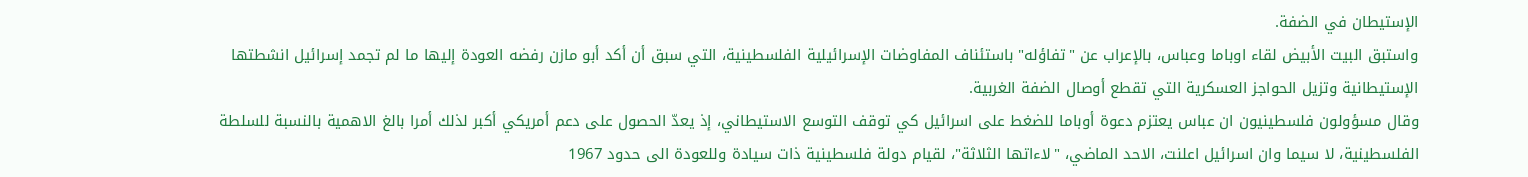الإستيطان في الضفة.
واستبق البيت الأبيض لقاء اوباما وعباس، بالإعراب عن "تفاؤله" باستئناف المفاوضات الإسرائيلية الفلسطينية، التي سبق أن أكد أبو مازن رفضه العودة إليها ما لم تجمد إسرائيل انشطتها الإستيطانية وتزيل الحواجز العسكرية التي تقطع أوصال الضفة الغربية.
وقال مسؤولون فلسطينيون ان عباس يعتزم دعوة أوباما للضغط على اسرائيل كي توقف التوسع الاستيطاني، إذ يعدّ الحصول على دعم أمريكي أكبر لذلك أمرا بالغ الاهمية بالنسبة للسلطة الفلسطينية، لا سيما وان اسرائيل اعلنت، الاحد الماضي، "لاءاتها الثلاثة"، لقيام دولة فلسطينية ذات سيادة وللعودة الى حدود 1967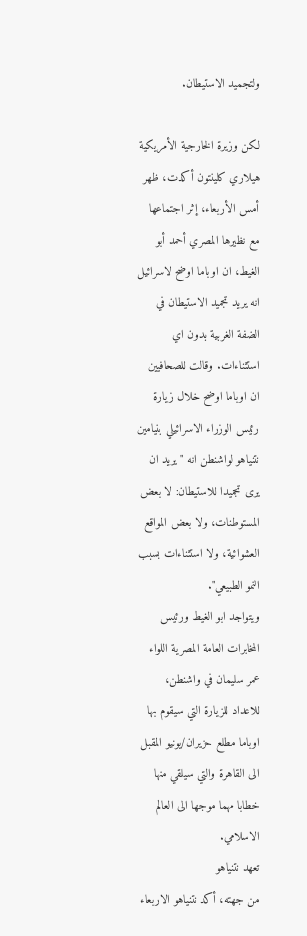ولتجميد الاستيطان.

لكن وزيرة الخارجية الأمريكية هيلاري كلينتون أكدت، ظهر أمس الأربعاء، إثر اجتماعها مع نظيرها المصري أحمد أبو الغيط، ان اوباما اوضح لاسرائيل انه يريد تجميد الاستيطان في الضفة الغربية بدون اي استثناءات. وقالت للصحافيين ان اوباما اوضح خلال زيارة رئيس الوزراء الاسرائيلي بنيامين نتنياهو لواشنطن انه "يريد ان يرى تجميدا للاستيطان: لا بعض المستوطنات، ولا بعض المواقع العشوائية، ولا استثناءات بسبب النمو الطبيعي".
ويتواجد ابو الغيط ورئيس المخابرات العامة المصرية اللواء عمر سليمان في واشنطن، للاعداد للزيارة التي سيقوم بها اوباما مطلع حزيران/يونيو المقبل الى القاهرة والتي سيلقي منها خطابا مهما موجها الى العالم الاسلامي.
تعهد نتنياهو
من جهته، أكد نتنياهو الاربعاء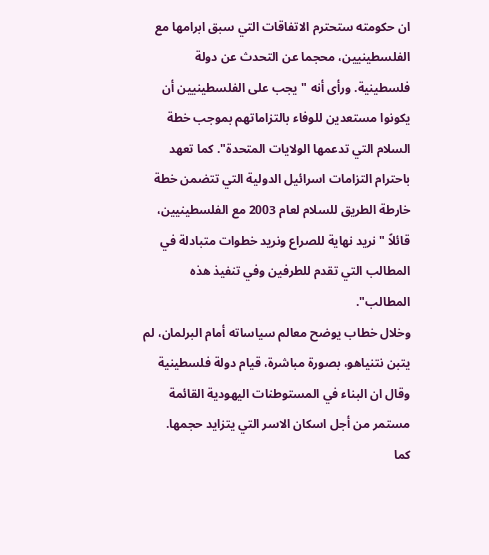ان حكومته ستحترم الاتفاقات التي سبق ابرامها مع الفلسطينيين، محجما عن التحدث عن دولة فلسطينية. ورأى أنه "يجب على الفلسطينيين أن يكونوا مستعدين للوفاء بالتزاماتهم بموجب خطة السلام التي تدعمها الولايات المتحدة". كما تعهد باحترام التزامات اسرائيل الدولية التي تتضمن خطة خارطة الطريق للسلام لعام 2003 مع الفلسطينيين، قائلاً "نريد نهاية للصراع ونريد خطوات متبادلة في المطالب التي تقدم للطرفين وفي تنفيذ هذه المطالب".
وخلال خطاب يوضح معالم سياساته أمام البرلمان، لم يتبن نتنياهو، بصورة مباشرة، قيام دولة فلسطينية وقال ان البناء في المستوطنات اليهودية القائمة مستمر من أجل اسكان الاسر التي يتزايد حجمها.
كما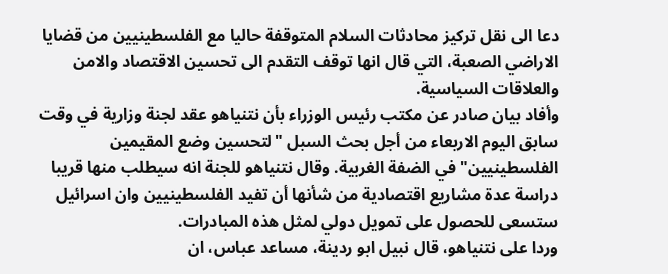دعا الى نقل تركيز محادثات السلام المتوقفة حاليا مع الفلسطينيين من قضايا الاراضي الصعبة، التي قال انها توقف التقدم الى تحسين الاقتصاد والامن والعلاقات السياسية.
وأفاد بيان صادر عن مكتب رئيس الوزراء بأن نتنياهو عقد لجنة وزارية في وقت سابق اليوم الاربعاء من أجل بحث السبل "لتحسين وضع المقيمين الفلسطينيين" في الضفة الغربية. وقال نتنياهو للجنة انه سيطلب منها قريبا دراسة عدة مشاريع اقتصادية من شأنها أن تفيد الفلسطينيين وان اسرائيل ستسعى للحصول على تمويل دولي لمثل هذه المبادرات.
وردا على نتنياهو، قال نبيل ابو ردينة، مساعد عباس، ان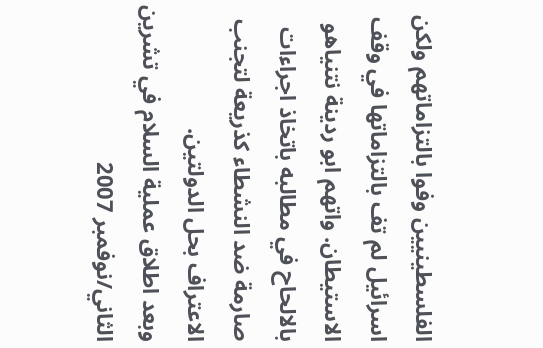الفلسطينيين وفوا بالتزاماتهم ولكن اسرائيل لم تف بالتزاماتها في وقف الاستيطان. واتهم ابو ردينة نتنياهو بالالحاح في مطالبه باتخاذ اجراءات صارمة ضد النشطاء كذريعة لتجنب الاعتراف بحل الدولتين.
وبعد اطلاق عملية السلام في تشرين الثاني/نوفمبر 2007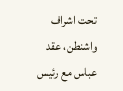تحت اشراف واشنطن، عقد عباس مع رئيس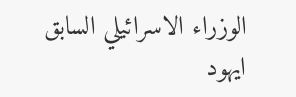الوزراء الاسرائيلي السابق ايهود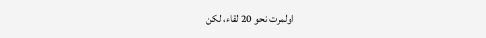اولمرت نحو 20 لقاء، لكن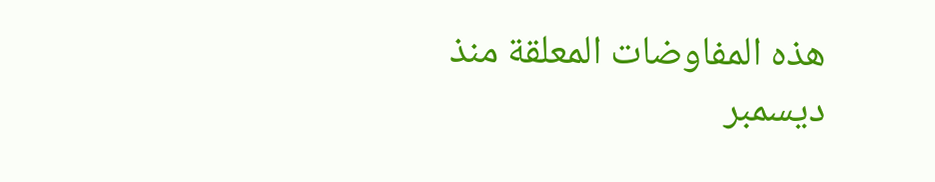هذه المفاوضات المعلقة منذ ديسمبر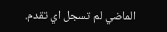الماضي لم تسجل اي تقدم.